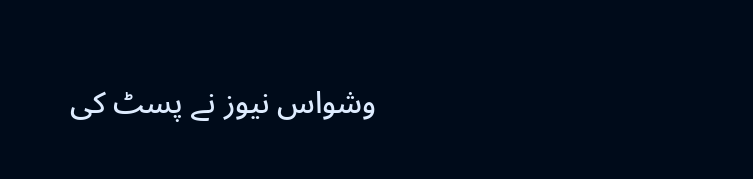وشواس نیوز نے پسٹ کی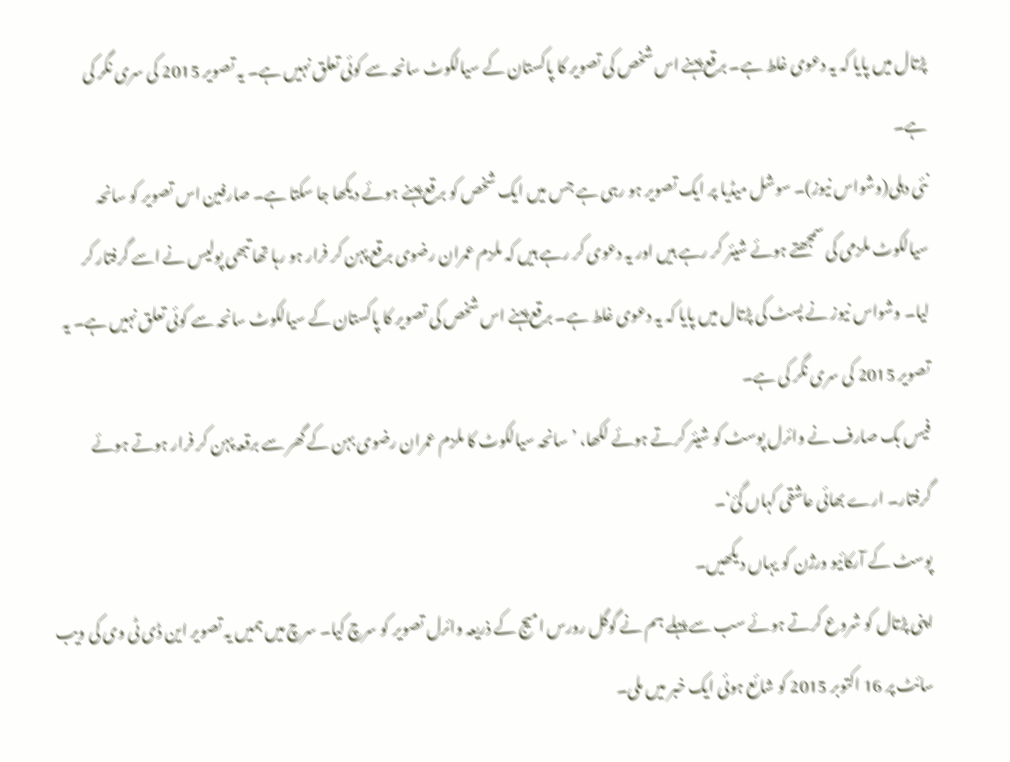پڑتال میں پایا کہ یہ دعوی غلط ہے۔ برقع پہنے اس شخص کی تصویر کا پاکستان کے سیالکوٹ سانحہ سے کوئی تعلق نہیں ہے۔ یہ تصویر 2015 کی سری نگر کی ہے۔
نئی دہلی(وشواس نیوز)۔ سوشل میڈیا پر ایک تصویر ہو رہی ہے جس میں ایک شخص کو برقع پہنے ہوئے دیکھا جا سکتا ہے۔ صارفین اس تصویر کو سانحہ سیالکوٹ ملزمی کی سمجھتے ہوئے شیئر کر رہے ہیں اور یہ دعوی کر رہے ہیں کہ ملزم عمران رضوی برقع پہن کر فرار ہو رہا تھا تبھی پولیس نے اسے گرفتار کر لیا۔ وشواس نیوز نے پسٹ کی پڑتال میں پایا کہ یہ دعوی غلط ہے۔ برقع پہنے اس شخص کی تصویر کا پاکستان کے سیالکوٹ سانحہ سے کوئی تعلق نہیں ہے۔ یہ تصویر 2015 کی سری نگر کی ہے۔
فیس بک صارف نے وائرل پوسٹ کو شیئر کرتے ہوئے لکھا، ’سانحہ سیالکوٹ کا ملزم عمران رضوی بہن کے گھر سے برقعہ پہن کر فرار ہوتے ہوئے گرفتار۔ ارے بھائی عاشقی کہاں گئ‘۔
پوسٹ کے آرکائیو ورژن کو یہاں دیکھیں۔
اپنی پڑتال کو شروع کرتے ہوئے سب سے پہلے ہم نے گوگل رورس امیج کے ذریعہ وائرل تصویر کو سرچ کیا۔ سرچ میں ہمیں یہ تصویر این ڈی ٹی وی کی ویب سائٹ پر 16 اکتوبر 2015 کو شائع ہوئی ایک خبر میں ملی۔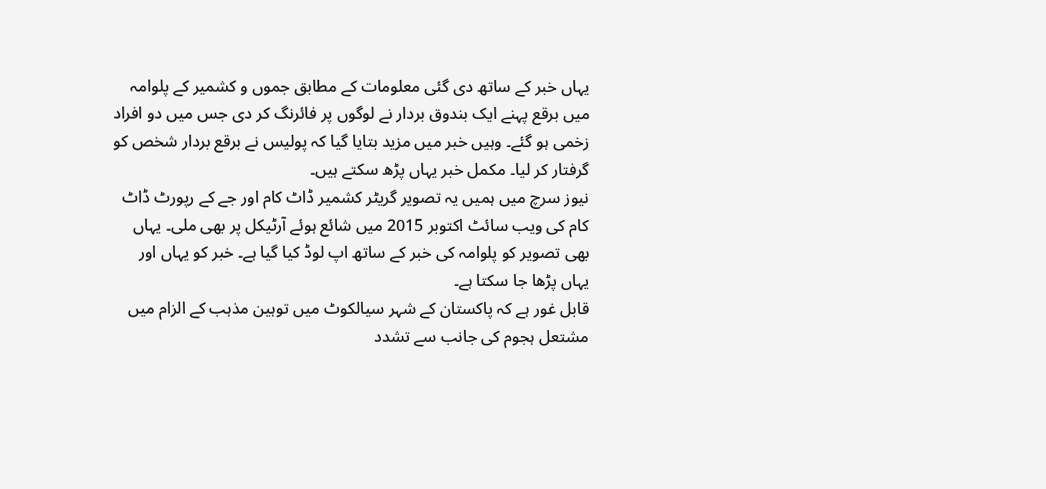یہاں خبر کے ساتھ دی گئی معلومات کے مطابق جموں و کشمیر کے پلوامہ میں برقع پہنے ایک بندوق بردار نے لوگوں پر فائرنگ کر دی جس میں دو افراد زخمی ہو گئے۔ وہیں خبر میں مزید بتایا گیا کہ پولیس نے برقع بردار شخص کو گرفتار کر لیا۔ مکمل خبر یہاں پڑھ سکتے ہیں۔
نیوز سرچ میں ہمیں یہ تصویر گریٹر کشمیر ڈاٹ کام اور جے کے رپورٹ ڈاٹ کام کی ویب سائٹ اکتوبر 2015 میں شائع ہوئے آرٹیکل پر بھی ملی۔ یہاں بھی تصویر کو پلوامہ کی خبر کے ساتھ اپ لوڈ کیا گیا ہے۔ خبر کو یہاں اور یہاں پڑھا جا سکتا ہے۔
قابل غور ہے کہ پاکستان کے شہر سیالکوٹ میں توہین مذہب کے الزام میں مشتعل ہجوم کی جانب سے تشدد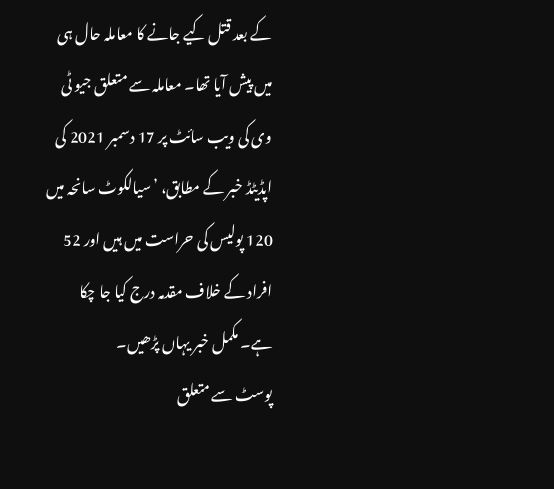کے بعد قتل کیے جانے کا معاملہ حال ہی میں پیش آیا تھا۔ معاملہ سے متعلق جیو ٹی وی کی ویب سائٹ پر 17 دسمبر 2021 کی اپڈیٹڈ خبر کے مطابق، ’سیالکوٹ سانحہ میں 120 پولیس کی حراست میں ہیں اور 52 افراد کے خلاف مقدمہ درج کیا جا چکا ہے۔ مکمل خبر یہاں پڑھیں۔
پوسٹ سے متعلق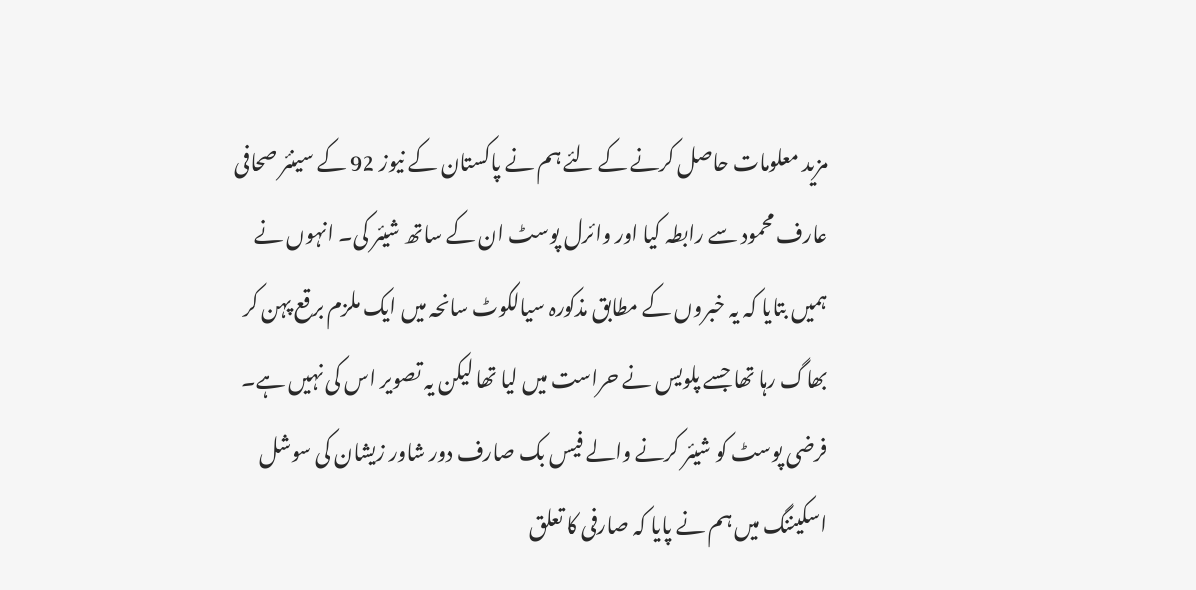مزید معلومات حاصل کرنے کے لئے ہم نے پاکستان کے نیوز 92 کے سینئر صحافی عارف محمود سے رابطہ کیا اور وائرل پوسٹ ان کے ساتھ شیئر کی۔ انہوں نے ہمیں بتایا کہ یہ خبروں کے مطابق مذکورہ سیالکوٹ سانحہ میں ایک ملزم برقع پہن کر بھاگ رہا تھا جسے پلویس نے حراست میں لیا تھا لیکن یہ تصویر اس کی نہیں ہے۔
فرضی پوسٹ کو شیئر کرنے والے فیس بک صارف دور شاور زیشان کی سوشل اسکیننگ میں ہم نے پایا کہ صارفی کا تعلق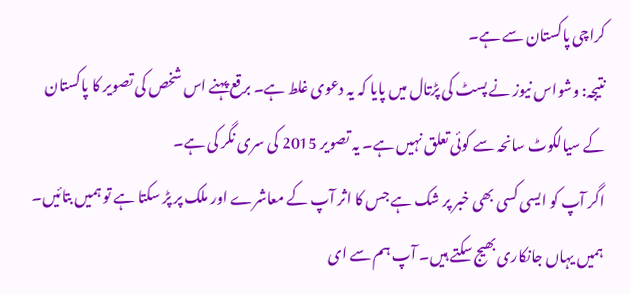کراچی پاکستان سے ہے۔
نتیجہ: وشواس نیوز نے پسٹ کی پڑتال میں پایا کہ یہ دعوی غلط ہے۔ برقع پہنے اس شخص کی تصویر کا پاکستان کے سیالکوٹ سانحہ سے کوئی تعلق نہیں ہے۔ یہ تصویر 2015 کی سری نگر کی ہے۔
اگر آپ کو ایسی کسی بھی خبر پر شک ہے جس کا اثر آپ کے معاشرے اور ملک پر پڑ سکتا ہے تو ہمیں بتائیں۔ ہمیں یہاں جانکاری بھیج سکتے ہیں۔ آپ ہم سے ای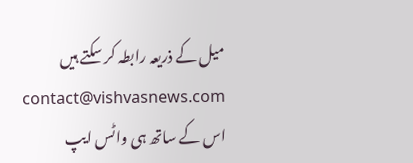میل کے ذریعہ رابطہ کر سکتے ہیں contact@vishvasnews.com
اس کے ساتھ ہی واٹس ایپ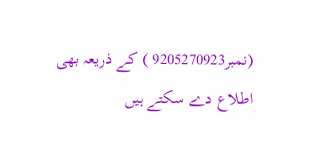(نمبر9205270923 ) کے ذریعہ بھی اطلاع دے سکتے ہیں